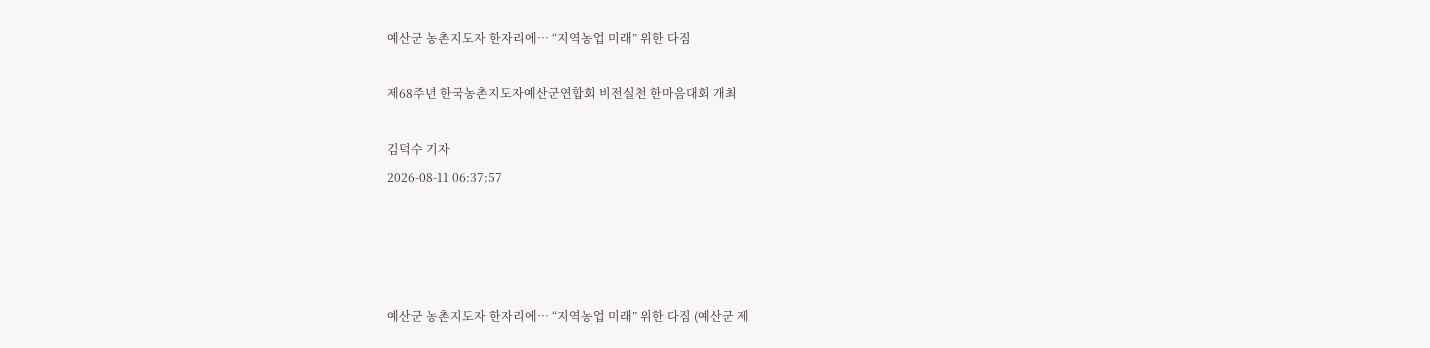예산군 농촌지도자 한자리에… “지역농업 미래” 위한 다짐

제68주년 한국농촌지도자예산군연합회 비전실천 한마음대회 개최

김덕수 기자
2026-08-11 06:37:57




예산군 농촌지도자 한자리에… “지역농업 미래” 위한 다짐 (예산군 제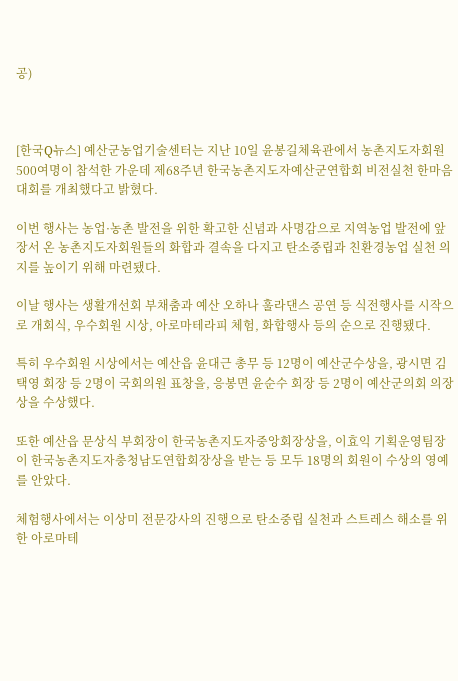공)



[한국Q뉴스] 예산군농업기술센터는 지난 10일 윤봉길체육관에서 농촌지도자회원 500여명이 참석한 가운데 제68주년 한국농촌지도자예산군연합회 비전실천 한마음대회를 개최했다고 밝혔다.

이번 행사는 농업·농촌 발전을 위한 확고한 신념과 사명감으로 지역농업 발전에 앞장서 온 농촌지도자회원들의 화합과 결속을 다지고 탄소중립과 친환경농업 실천 의지를 높이기 위해 마련됐다.

이날 행사는 생활개선회 부채춤과 예산 오하나 훌라댄스 공연 등 식전행사를 시작으로 개회식, 우수회원 시상, 아로마테라피 체험, 화합행사 등의 순으로 진행됐다.

특히 우수회원 시상에서는 예산읍 윤대근 총무 등 12명이 예산군수상을, 광시면 김택영 회장 등 2명이 국회의원 표창을, 응봉면 윤순수 회장 등 2명이 예산군의회 의장상을 수상했다.

또한 예산읍 문상식 부회장이 한국농촌지도자중앙회장상을, 이효익 기획운영팀장이 한국농촌지도자충청남도연합회장상을 받는 등 모두 18명의 회원이 수상의 영예를 안았다.

체험행사에서는 이상미 전문강사의 진행으로 탄소중립 실천과 스트레스 해소를 위한 아로마테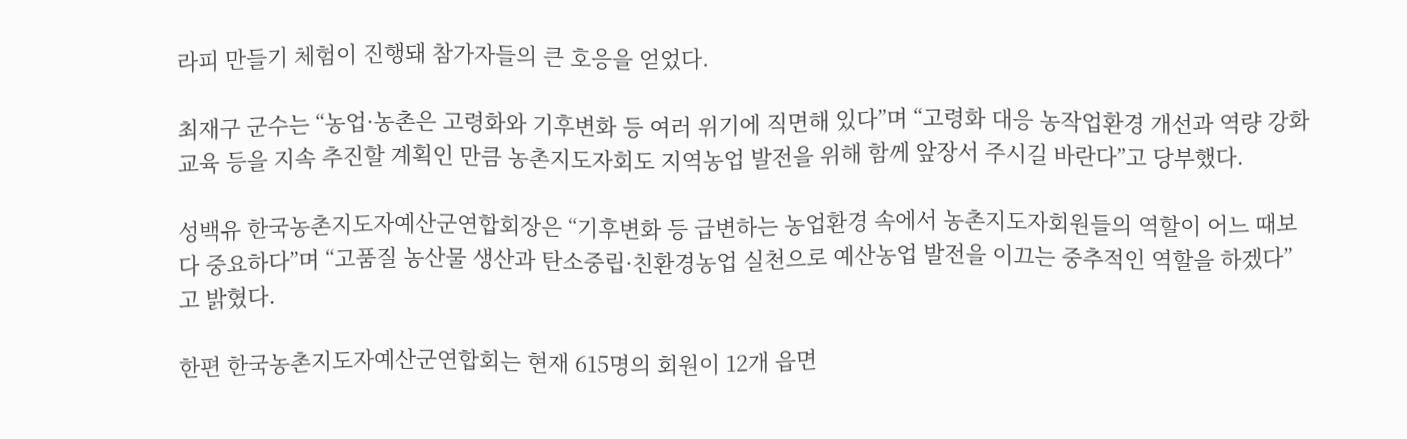라피 만들기 체험이 진행돼 참가자들의 큰 호응을 얻었다.

최재구 군수는 “농업·농촌은 고령화와 기후변화 등 여러 위기에 직면해 있다”며 “고령화 대응 농작업환경 개선과 역량 강화 교육 등을 지속 추진할 계획인 만큼 농촌지도자회도 지역농업 발전을 위해 함께 앞장서 주시길 바란다”고 당부했다.

성백유 한국농촌지도자예산군연합회장은 “기후변화 등 급변하는 농업환경 속에서 농촌지도자회원들의 역할이 어느 때보다 중요하다”며 “고품질 농산물 생산과 탄소중립·친환경농업 실천으로 예산농업 발전을 이끄는 중추적인 역할을 하겠다”고 밝혔다.

한편 한국농촌지도자예산군연합회는 현재 615명의 회원이 12개 읍면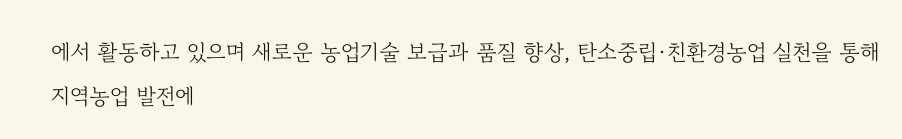에서 활동하고 있으며 새로운 농업기술 보급과 품질 향상, 탄소중립·친환경농업 실천을 통해 지역농업 발전에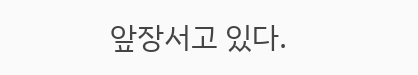앞장서고 있다.